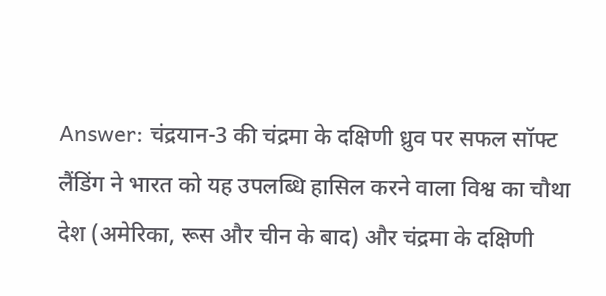Answer: चंद्रयान-3 की चंद्रमा के दक्षिणी ध्रुव पर सफल सॉफ्ट लैंडिंग ने भारत को यह उपलब्धि हासिल करने वाला विश्व का चौथा देश (अमेरिका, रूस और चीन के बाद) और चंद्रमा के दक्षिणी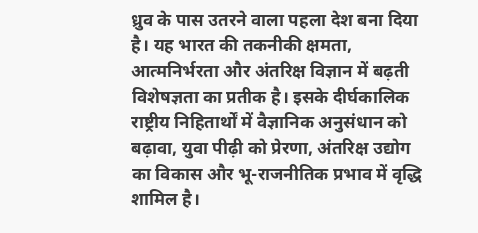ध्रुव के पास उतरने वाला पहला देश बना दिया है। यह भारत की तकनीकी क्षमता, आत्मनिर्भरता और अंतरिक्ष विज्ञान में बढ़ती विशेषज्ञता का प्रतीक है। इसके दीर्घकालिक राष्ट्रीय निहितार्थों में वैज्ञानिक अनुसंधान को बढ़ावा, युवा पीढ़ी को प्रेरणा, अंतरिक्ष उद्योग का विकास और भू-राजनीतिक प्रभाव में वृद्धि शामिल है।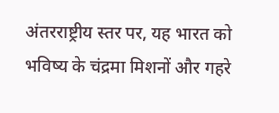अंतरराष्ट्रीय स्तर पर, यह भारत को भविष्य के चंद्रमा मिशनों और गहरे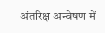अंतरिक्ष अन्वेषण में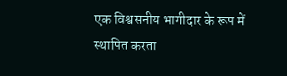एक विश्वसनीय भागीदार के रूप में स्थापित करता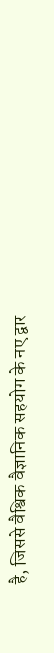है, जिससे वैश्विक वैज्ञानिक सहयोग के नए द्वार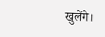खुलेंगे।